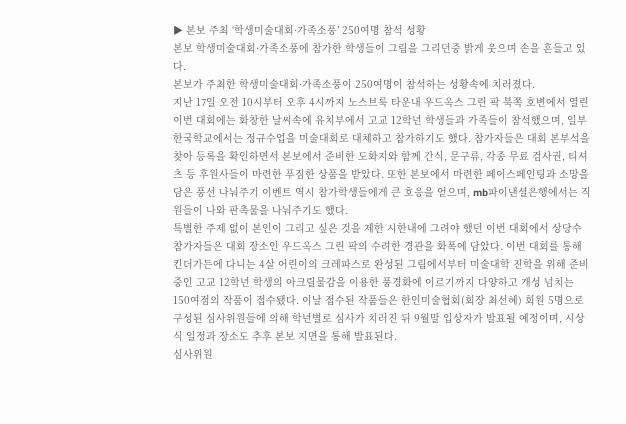▶ 본보 주최 ‘학생미술대회·가족소풍’ 250여명 참석 성황
본보 학생미술대회·가족소풍에 참가한 학생들이 그림을 그리던중 밝게 웃으며 손을 흔들고 있다.
본보가 주최한 학생미술대회·가족소풍이 250여명이 참석하는 성황속에 치러졌다.
지난 17일 오전 10시부터 오후 4시까지 노스브룩 타운내 우드옥스 그린 팍 북쪽 호변에서 열린 이번 대회에는 화창한 날씨속에 유치부에서 고교 12학년 학생들과 가족들이 참석했으며, 일부 한국학교에서는 정규수업을 미술대회로 대체하고 참가하기도 했다. 참가자들은 대회 본부석을 찾아 등록을 확인하면서 본보에서 준비한 도화지와 함께 간식, 문구류, 각종 무료 검사권, 티셔츠 등 후원사들이 마련한 푸짐한 상품을 받았다. 또한 본보에서 마련한 페이스페인팅과 소망을 담은 풍선 나눠주기 이벤트 역시 참가학생들에게 큰 호응을 얻으며, mb파이낸셜은행에서는 직원들이 나와 판촉물을 나눠주기도 했다.
특별한 주제 없이 본인이 그리고 싶은 것을 제한 시한내에 그려야 했던 이번 대회에서 상당수 참가자들은 대회 장소인 우드옥스 그린 팍의 수려한 경관을 화폭에 담았다. 이번 대회를 통해 킨더가든에 다니는 4살 어린이의 크레파스로 완성된 그림에서부터 미술대학 진학을 위해 준비중인 고교 12학년 학생의 아크릴물감을 이용한 풍경화에 이르기까지 다양하고 개성 넘치는 150여점의 작품이 접수됐다. 이날 접수된 작품들은 한인미술협회(회장 최선혜) 회원 5명으로 구성된 심사위원들에 의해 학년별로 심사가 치러진 뒤 9월말 입상자가 발표될 예정이며, 시상식 일정과 장소도 추후 본보 지면을 통해 발표된다.
심사위원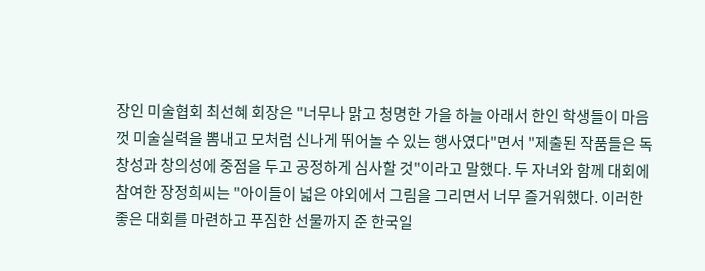장인 미술협회 최선혜 회장은 "너무나 맑고 청명한 가을 하늘 아래서 한인 학생들이 마음껏 미술실력을 뽐내고 모처럼 신나게 뛰어놀 수 있는 행사였다"면서 "제출된 작품들은 독창성과 창의성에 중점을 두고 공정하게 심사할 것"이라고 말했다. 두 자녀와 함께 대회에 참여한 장정희씨는 "아이들이 넓은 야외에서 그림을 그리면서 너무 즐거워했다. 이러한 좋은 대회를 마련하고 푸짐한 선물까지 준 한국일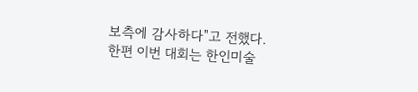보측에 감사하다"고 전했다.
한편 이번 대회는 한인미술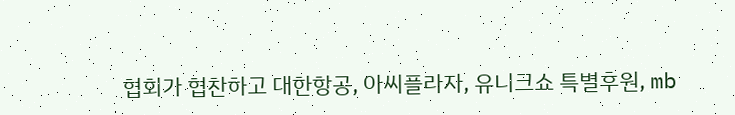협회가 협찬하고 대한항공, 아씨플라자, 유니크쇼 특별후원, mb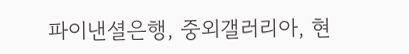파이낸셜은행, 중외갤러리아, 현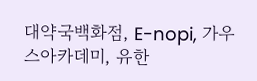대약국백화점, E-nopi, 가우스아카데미, 유한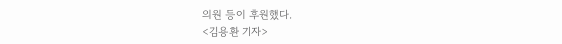의원 등이 후원했다.
<김용환 기자>